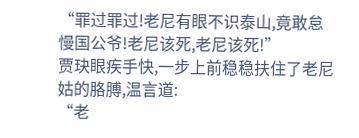“罪过罪过!老尼有眼不识泰山,竟敢怠慢国公爷!老尼该死,老尼该死!”
贾玦眼疾手快,一步上前稳稳扶住了老尼姑的胳膊,温言道:
“老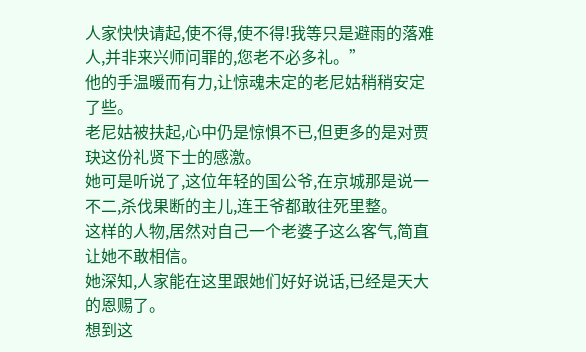人家快快请起,使不得,使不得!我等只是避雨的落难人,并非来兴师问罪的,您老不必多礼。”
他的手温暖而有力,让惊魂未定的老尼姑稍稍安定了些。
老尼姑被扶起,心中仍是惊惧不已,但更多的是对贾玦这份礼贤下士的感激。
她可是听说了,这位年轻的国公爷,在京城那是说一不二,杀伐果断的主儿,连王爷都敢往死里整。
这样的人物,居然对自己一个老婆子这么客气,简直让她不敢相信。
她深知,人家能在这里跟她们好好说话,已经是天大的恩赐了。
想到这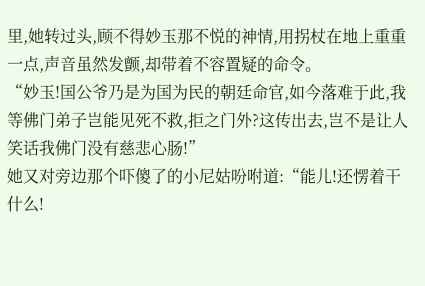里,她转过头,顾不得妙玉那不悦的神情,用拐杖在地上重重一点,声音虽然发颤,却带着不容置疑的命令。
“妙玉!国公爷乃是为国为民的朝廷命官,如今落难于此,我等佛门弟子岂能见死不救,拒之门外?这传出去,岂不是让人笑话我佛门没有慈悲心肠!”
她又对旁边那个吓傻了的小尼姑吩咐道:“能儿!还愣着干什么!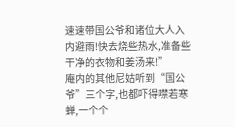速速带国公爷和诸位大人入内避雨!快去烧些热水,准备些干净的衣物和姜汤来!”
庵内的其他尼姑听到“国公爷”三个字,也都吓得噤若寒蝉,一个个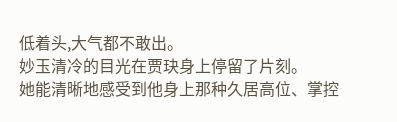低着头,大气都不敢出。
妙玉清冷的目光在贾玦身上停留了片刻。
她能清晰地感受到他身上那种久居高位、掌控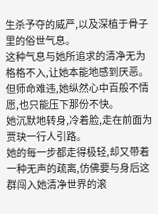生杀予夺的威严,以及深植于骨子里的俗世气息。
这种气息与她所追求的清净无为格格不入,让她本能地感到厌恶。
但师命难违,她纵然心中百般不情愿,也只能压下那份不快。
她沉默地转身,冷着脸,走在前面为贾玦一行人引路。
她的每一步都走得极轻,却又带着一种无声的疏离,仿佛要与身后这群闯入她清净世界的滚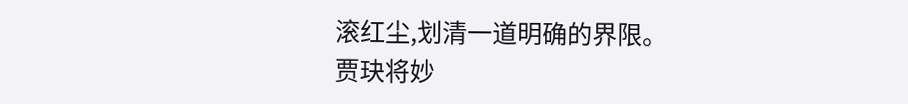滚红尘,划清一道明确的界限。
贾玦将妙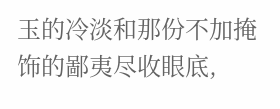玉的冷淡和那份不加掩饰的鄙夷尽收眼底,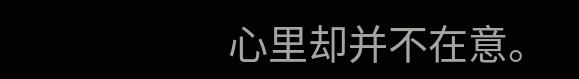心里却并不在意。